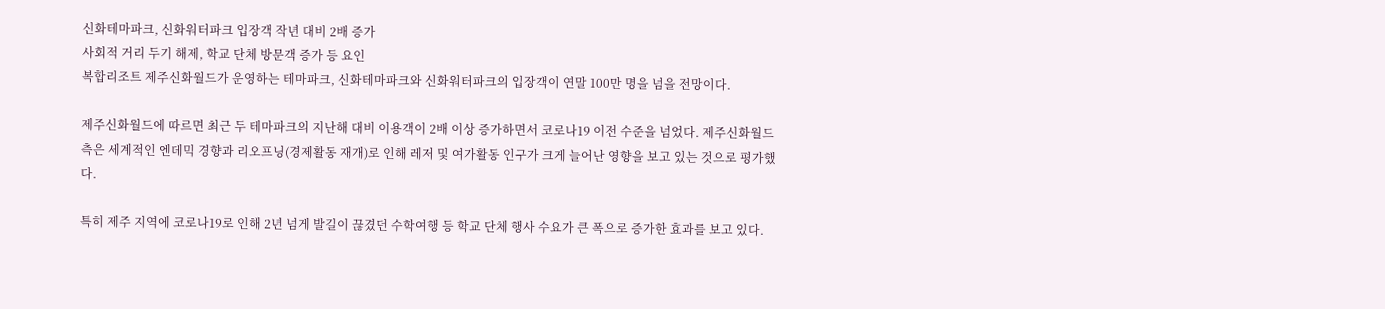신화테마파크, 신화워터파크 입장객 작년 대비 2배 증가
사회적 거리 두기 해제, 학교 단체 방문객 증가 등 요인
복합리조트 제주신화월드가 운영하는 테마파크, 신화테마파크와 신화워터파크의 입장객이 연말 100만 명을 넘을 전망이다.

제주신화월드에 따르면 최근 두 테마파크의 지난해 대비 이용객이 2배 이상 증가하면서 코로나19 이전 수준을 넘었다. 제주신화월드측은 세계적인 엔데믹 경향과 리오프닝(경제활동 재개)로 인해 레저 및 여가활동 인구가 크게 늘어난 영향을 보고 있는 것으로 평가했다.

특히 제주 지역에 코로나19로 인해 2년 넘게 발길이 끊겼던 수학여행 등 학교 단체 행사 수요가 큰 폭으로 증가한 효과를 보고 있다.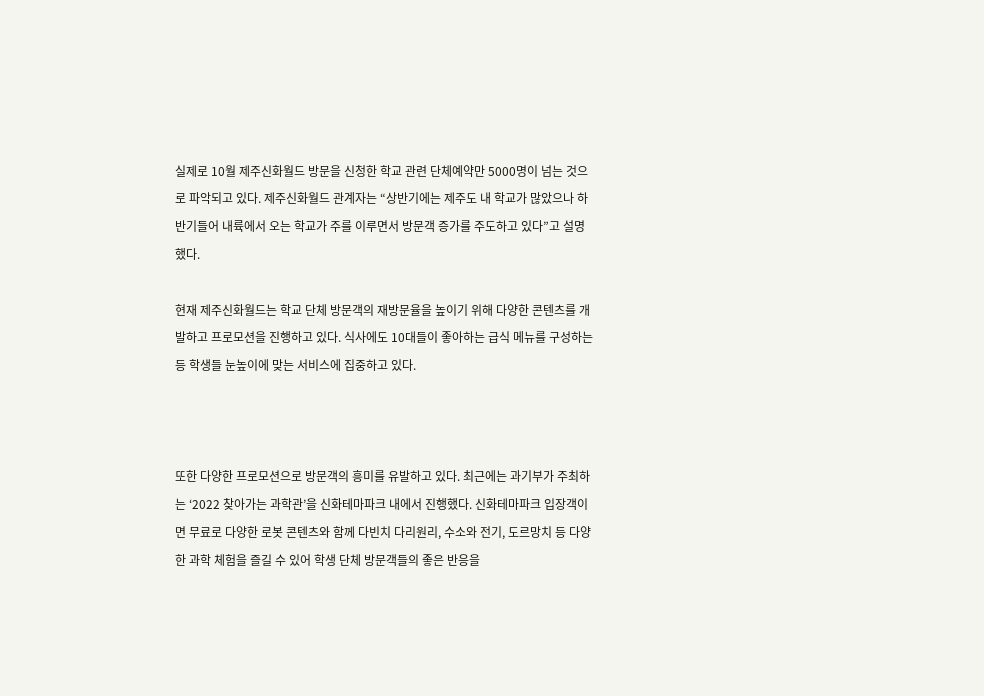실제로 10월 제주신화월드 방문을 신청한 학교 관련 단체예약만 5000명이 넘는 것으로 파악되고 있다. 제주신화월드 관계자는 “상반기에는 제주도 내 학교가 많았으나 하반기들어 내륙에서 오는 학교가 주를 이루면서 방문객 증가를 주도하고 있다”고 설명했다.

현재 제주신화월드는 학교 단체 방문객의 재방문율을 높이기 위해 다양한 콘텐츠를 개발하고 프로모션을 진행하고 있다. 식사에도 10대들이 좋아하는 급식 메뉴를 구성하는 등 학생들 눈높이에 맞는 서비스에 집중하고 있다.



또한 다양한 프로모션으로 방문객의 흥미를 유발하고 있다. 최근에는 과기부가 주최하는 ‘2022 찾아가는 과학관’을 신화테마파크 내에서 진행했다. 신화테마파크 입장객이면 무료로 다양한 로봇 콘텐츠와 함께 다빈치 다리원리, 수소와 전기, 도르망치 등 다양한 과학 체험을 즐길 수 있어 학생 단체 방문객들의 좋은 반응을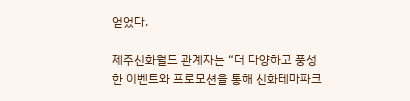얻었다.

제주신화월드 관계자는 “더 다양하고 풍성한 이벤트와 프로모션을 통해 신화테마파크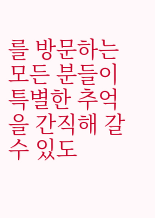를 방문하는 모든 분들이 특별한 추억을 간직해 갈 수 있도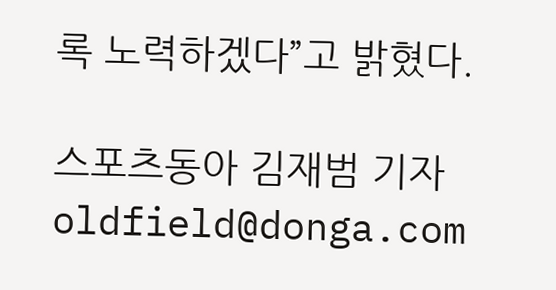록 노력하겠다”고 밝혔다.

스포츠동아 김재범 기자 oldfield@donga.com